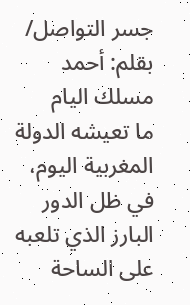جسر التواصل/ بقلم: أحمد مسلك اليام
ما تعيشه الدولة المغربية اليوم، في ظل الدور البارز الذي تلعبه على الساحة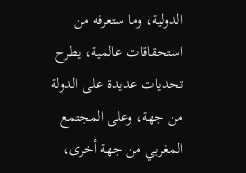الدولية، وما ستعرفه من استحقاقات عالمية، يطرح تحديات عديدة على الدولة من جهة، وعلى المجتمع المغربي من جهة أخرى،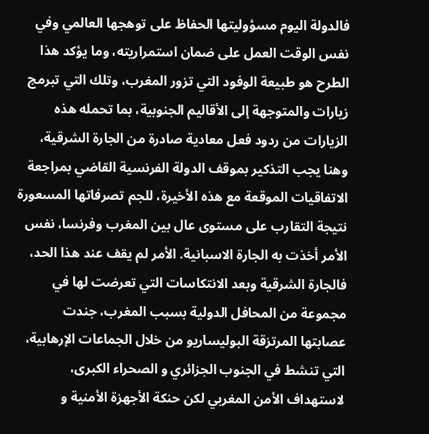فالدولة اليوم مسؤوليتها الحفاظ على توهجها العالمي وفي نفس الوقت العمل على ضمان استمراريته، وما يؤكد هذا الطرح هو طبيعة الوفود التي تزور المغرب، وتلك التي تبرمج زيارات والمتوجهة إلى الأقاليم الجنوبية، بما تحمله هذه الزيارات من ردود فعل معادية صادرة من الجارة الشرقية، وهنا يجب التذكير بموقف الدولة الفرنسية القاضي بمراجعة الاتفاقيات الموقعة مع هذه الأخيرة، للجم تصرفاتها المسعورة نتيجة التقارب على مستوى عال بين المغرب وفرنسا، نفس الأمر أخذت به الجارة الاسبانية. الأمر لم يقف عند هذا الحد، فالجارة الشرقية وبعد الانتكاسات التي تعرضت لها في مجموعة من المحافل الدولية بسبب المغرب، جندت عصابتها المرتزقة البوليساريو من خلال الجماعات الإرهابية، التي تنشط في الجنوب الجزائري و الصحراء الكبرى، لاستهداف الأمن المغربي لكن حنكة الأجهزة الأمنية و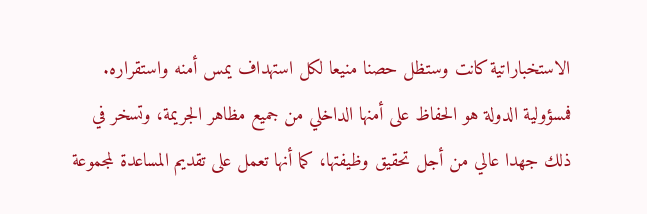الاستخباراتية كانت وستظل حصنا منيعا لكل استهداف يمس أمنه واستقراره.
فمسؤولية الدولة هو الحفاظ على أمنها الداخلي من جميع مظاهر الجريمة، وتسخر في ذلك جهدا عالي من أجل تحقيق وظيفتها، كما أنها تعمل على تقديم المساعدة لمجموعة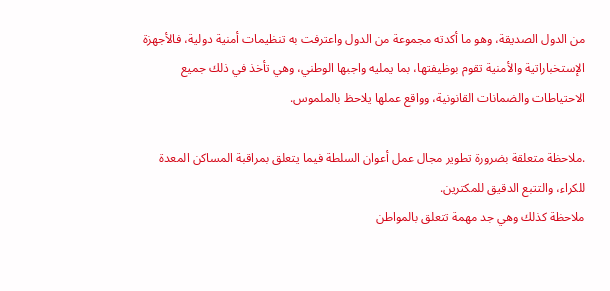من الدول الصديقة، وهو ما أكدته مجموعة من الدول واعترفت به تنظيمات أمنية دولية، فالأجهزة الإستخباراتية والأمنية تقوم بوظيفتها، بما يمليه واجبها الوطني، وهي تأخذ في ذلك جميع الاحتياطات والضمانات القانونية، وواقع عملها يلاحظ بالملموس.

.ملاحظة متعلقة بضرورة تطوير مجال عمل أعوان السلطة فيما يتعلق بمراقبة المساكن المعدة للكراء، والتتبع الدقيق للمكترين.
ملاحظة كذلك وهي جد مهمة تتعلق بالمواطن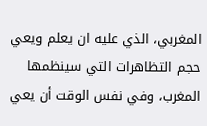المغربي، الذي عليه ان يعلم ويعي حجم التظاهرات التي سينظمها المغرب، وفي نفس الوقت أن يعي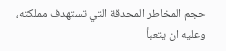حجم المخاطر المحدقة التي تستهدف مملكته، وعليه ان يتعبأ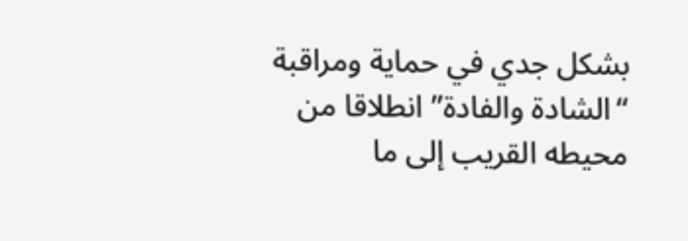بشكل جدي في حماية ومراقبة “الشادة والفادة” انطلاقا من محيطه القريب إلى ما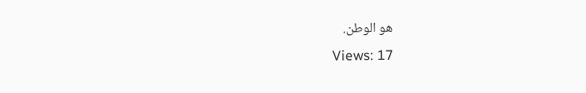هو الوطن.
Views: 17